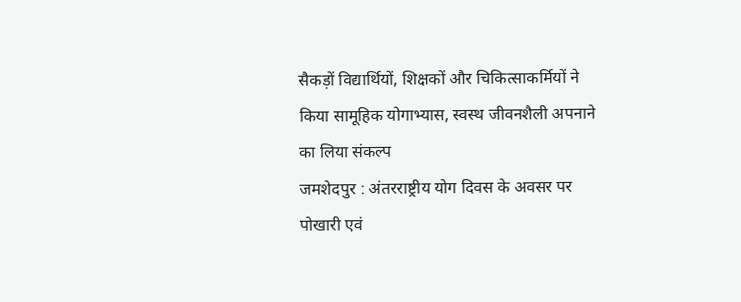सैकड़ों विद्यार्थियों, शिक्षकों और चिकित्साकर्मियों ने किया सामूहिक योगाभ्यास, स्वस्थ जीवनशैली अपनाने का लिया संकल्प
जमशेदपुर : अंतरराष्ट्रीय योग दिवस के अवसर पर पोखारी एवं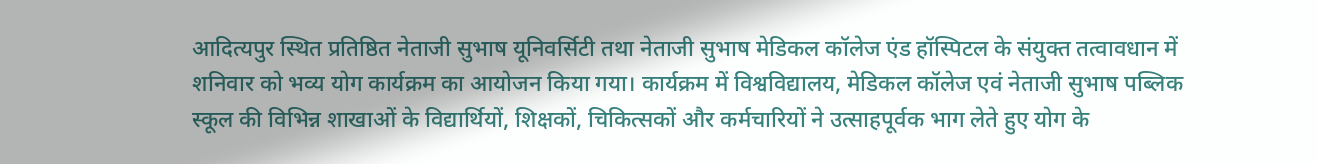आदित्यपुर स्थित प्रतिष्ठित नेताजी सुभाष यूनिवर्सिटी तथा नेताजी सुभाष मेडिकल कॉलेज एंड हॉस्पिटल के संयुक्त तत्वावधान में शनिवार को भव्य योग कार्यक्रम का आयोजन किया गया। कार्यक्रम में विश्वविद्यालय, मेडिकल कॉलेज एवं नेताजी सुभाष पब्लिक स्कूल की विभिन्न शाखाओं के विद्यार्थियों, शिक्षकों, चिकित्सकों और कर्मचारियों ने उत्साहपूर्वक भाग लेते हुए योग के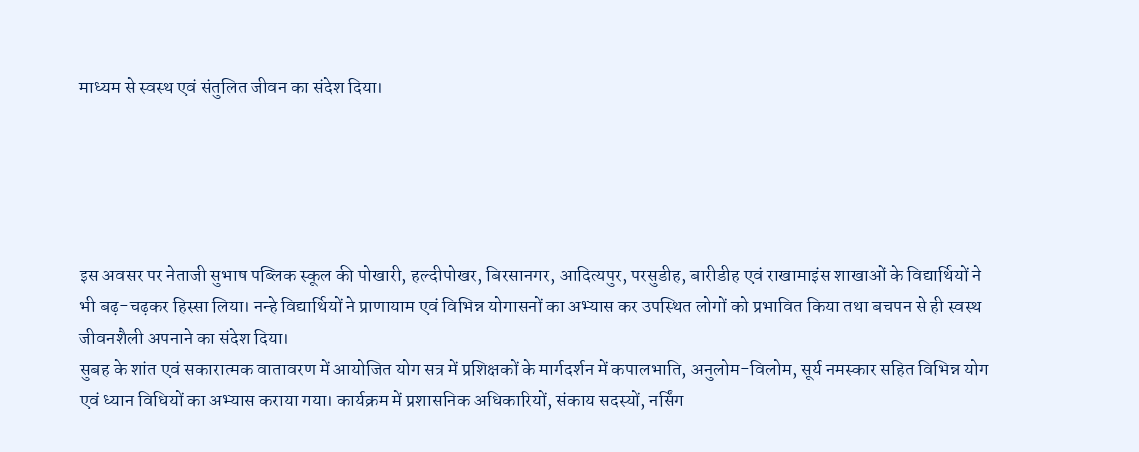माध्यम से स्वस्थ एवं संतुलित जीवन का संदेश दिया।





इस अवसर पर नेताजी सुभाष पब्लिक स्कूल की पोखारी, हल्दीपोखर, बिरसानगर, आदित्यपुर, परसुडीह, बारीडीह एवं राखामाइंस शाखाओं के विद्यार्थियों ने भी बढ़-चढ़कर हिस्सा लिया। नन्हे विद्यार्थियों ने प्राणायाम एवं विभिन्न योगासनों का अभ्यास कर उपस्थित लोगों को प्रभावित किया तथा बचपन से ही स्वस्थ जीवनशैली अपनाने का संदेश दिया।
सुबह के शांत एवं सकारात्मक वातावरण में आयोजित योग सत्र में प्रशिक्षकों के मार्गदर्शन में कपालभाति, अनुलोम-विलोम, सूर्य नमस्कार सहित विभिन्न योग एवं ध्यान विधियों का अभ्यास कराया गया। कार्यक्रम में प्रशासनिक अधिकारियों, संकाय सदस्यों, नर्सिंग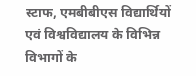स्टाफ, एमबीबीएस विद्यार्थियों एवं विश्वविद्यालय के विभिन्न विभागों के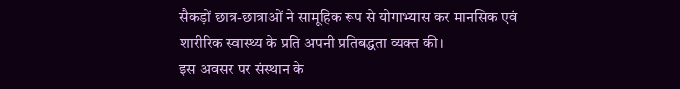सैकड़ों छात्र-छात्राओं ने सामूहिक रूप से योगाभ्यास कर मानसिक एवं शारीरिक स्वास्थ्य के प्रति अपनी प्रतिबद्धता व्यक्त की।
इस अवसर पर संस्थान के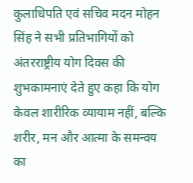कुलाधिपति एवं सचिव मदन मोहन सिंह ने सभी प्रतिभागियों को अंतरराष्ट्रीय योग दिवस की शुभकामनाएं देते हुए कहा कि योग केवल शारीरिक व्यायाम नहीं, बल्कि शरीर, मन और आत्मा के समन्वय का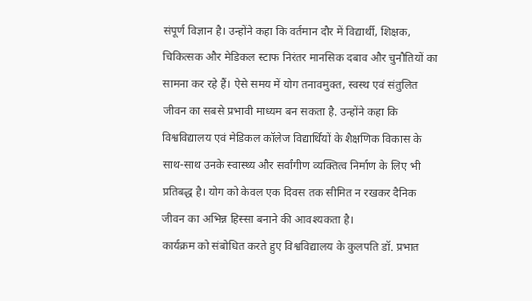संपूर्ण विज्ञान है। उन्होंने कहा कि वर्तमान दौर में विद्यार्थी, शिक्षक, चिकित्सक और मेडिकल स्टाफ निरंतर मानसिक दबाव और चुनौतियों का सामना कर रहे हैं। ऐसे समय में योग तनावमुक्त, स्वस्थ एवं संतुलित जीवन का सबसे प्रभावी माध्यम बन सकता है. उन्होंने कहा कि विश्वविद्यालय एवं मेडिकल कॉलेज विद्यार्थियों के शैक्षणिक विकास के साथ-साथ उनके स्वास्थ्य और सर्वांगीण व्यक्तित्व निर्माण के लिए भी प्रतिबद्ध है। योग को केवल एक दिवस तक सीमित न रखकर दैनिक जीवन का अभिन्न हिस्सा बनाने की आवश्यकता है।
कार्यक्रम को संबोधित करते हुए विश्वविद्यालय के कुलपति डॉ. प्रभात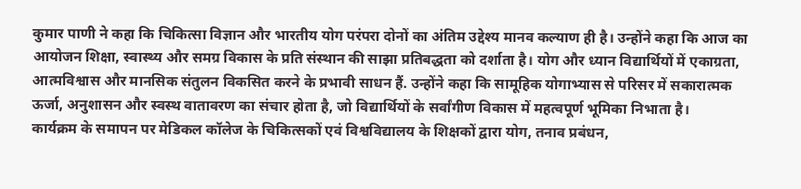कुमार पाणी ने कहा कि चिकित्सा विज्ञान और भारतीय योग परंपरा दोनों का अंतिम उद्देश्य मानव कल्याण ही है। उन्होंने कहा कि आज का आयोजन शिक्षा, स्वास्थ्य और समग्र विकास के प्रति संस्थान की साझा प्रतिबद्धता को दर्शाता है। योग और ध्यान विद्यार्थियों में एकाग्रता, आत्मविश्वास और मानसिक संतुलन विकसित करने के प्रभावी साधन हैं. उन्होंने कहा कि सामूहिक योगाभ्यास से परिसर में सकारात्मक ऊर्जा, अनुशासन और स्वस्थ वातावरण का संचार होता है, जो विद्यार्थियों के सर्वांगीण विकास में महत्वपूर्ण भूमिका निभाता है।
कार्यक्रम के समापन पर मेडिकल कॉलेज के चिकित्सकों एवं विश्वविद्यालय के शिक्षकों द्वारा योग, तनाव प्रबंधन,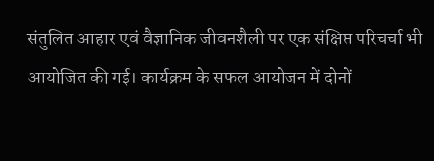संतुलित आहार एवं वैज्ञानिक जीवनशैली पर एक संक्षिप्त परिचर्चा भी आयोजित की गई। कार्यक्रम के सफल आयोजन में दोनों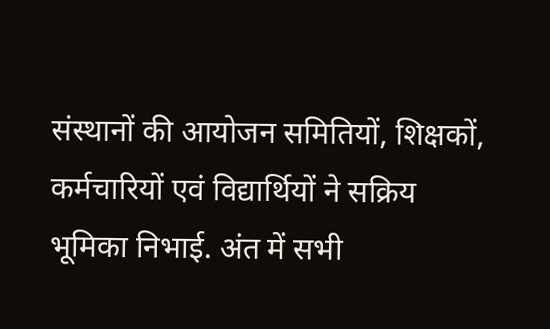संस्थानों की आयोजन समितियों, शिक्षकों, कर्मचारियों एवं विद्यार्थियों ने सक्रिय भूमिका निभाई. अंत में सभी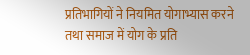प्रतिभागियों ने नियमित योगाभ्यास करने तथा समाज में योग के प्रति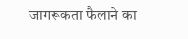जागरूकता फैलाने का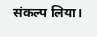संकल्प लिया।